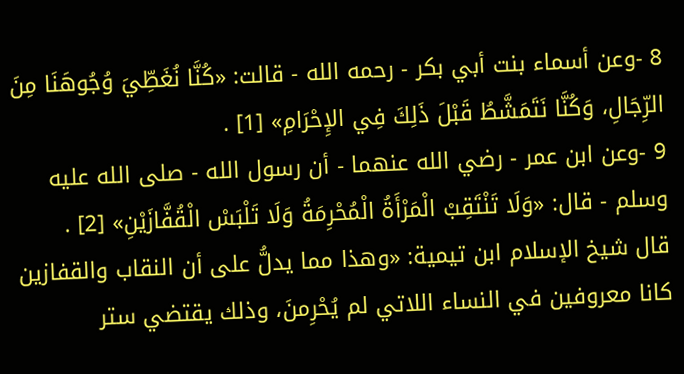8 -وعن أسماء بنت أبي بكر - رحمه الله - قالت: «كُنَّا نُغَطِّيَ وُجُوهَنَا مِنَ الرِّجَالِ، وَكُنَّا نَتَمَشَّطُ قَبْلَ ذَلِكَ فِي الإِحْرَامِ» [1] .
9 -وعن ابن عمر - رضي الله عنهما - أن رسول الله - صلى الله عليه وسلم - قال: «وَلَا تَنْتَقِبْ الْمَرْأَةُ الْمُحْرِمَةُ وَلَا تَلْبَسْ الْقُفَّازَيْنِ» [2] .
قال شيخ الإسلام ابن تيمية: «وهذا مما يدلُّ على أن النقاب والقفازين كانا معروفين في النساء اللاتي لم يُحْرِمنَ، وذلك يقتضي ستر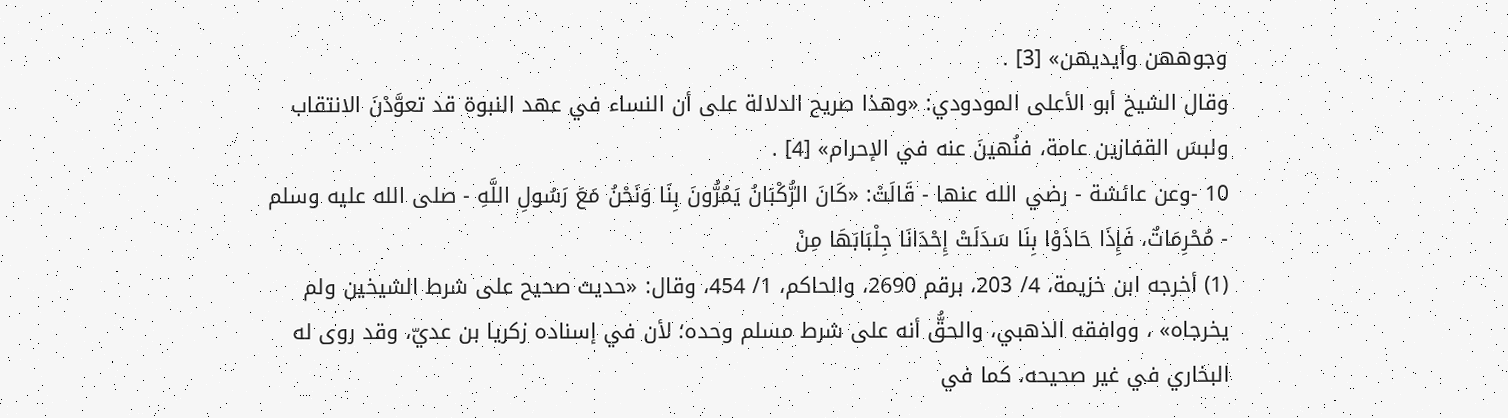وجوههن وأيديهن» [3] .
وقال الشيخ أبو الأعلى المودودي: «وهذا صريح الدلالة على أن النساء في عهد النبوة قد تعوَّدْنَ الانتقاب ولبسَ القفازين عامة، فنُهينَ عنه في الإحرام» [4] .
10 -وعن عائشة - رضي الله عنها - قَالَتْ: «كَانَ الرُّكْبَانُ يَمُرُّونَ بِنَا وَنَحْنُ مَعَ رَسُولِ اللَّهِ - صلى الله عليه وسلم - مُحْرِمَاتٌ، فَإِذَا حَاذَوْا بِنَا سَدَلَتْ إِحْدَانَا جِلْبَابَهَا مِنْ
(1) أخرجه ابن خزيمة، 4/ 203، برقم 2690، والحاكم، 1/ 454، وقال: «حديث صحيح على شرط الشيخين ولم يخرجاه» ، ووافقه الذهبي، والحقُّ أنه على شرط مسلم وحده؛ لأن في إسناده زكريا بن عديّ، وقد روى له البخاري في غير صحيحه، كما في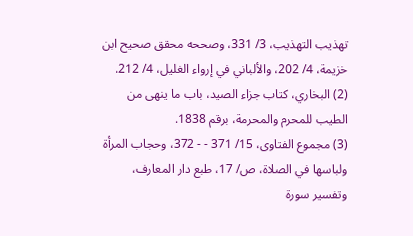تهذيب التهذيب، 3/ 331، وصححه محقق صحيح ابن خزيمة، 4/ 202، والألباني في إرواء الغليل، 4/ 212.
(2) البخاري، كتاب جزاء الصيد، باب ما ينهى من الطيب للمحرم والمحرمة، برقم 1838.
(3) مجموع الفتاوى، 15/ 371 - - 372، وحجاب المرأة ولباسها في الصلاة، ص/ 17، طبع دار المعارف، وتفسير سورة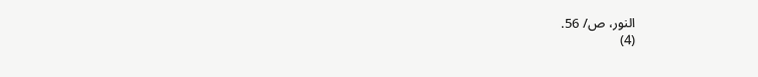النور، ص/ 56.
(4)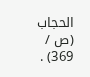الحجاب (ص / 369) .